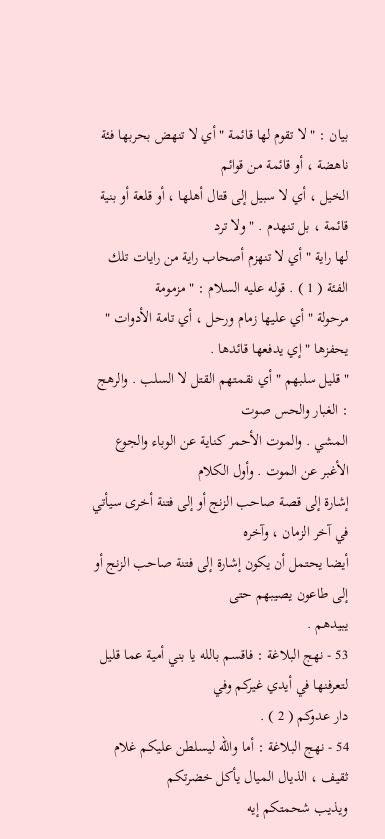بيان : " لا تقوم لها قائمة " أي لا تنهض بحربها فئة ناهضة ، أو قائمة من قوائم
الخيل ، أي لا سبيل إلى قتال أهلها ، أو قلعة أو بنية قائمة ، بل تنهدم . " ولا ترد
لها راية " أي لا تنهزم أصحاب راية من رايات تلك الفئة ( 1 ) . قوله عليه السلام : " مزمومة
مرحولة " أي عليها زمام ورحل ، أي تامة الأدوات " يحفزها " إي يدفعها قائدها .
" قليل سلبهم " أي نقمتهم القتل لا السلب . والرهج : الغبار والحس صوت
المشي . والموت الأحمر كناية عن الوباء والجوع الأغبر عن الموت . وأول الكلام
إشارة إلى قصة صاحب الزنج أو إلى فتنة أخرى سيأتي في آخر الزمان ، وآخره
أيضا يحتمل أن يكون إشارة إلى فتنة صاحب الزنج أو إلى طاعون يصيبهم حتى
يبيدهم .
53 - نهج البلاغة : فاقسم بالله يا بني أمية عما قليل لتعرفنها في أيدي غيركم وفي
دار عدوكم ( 2 ) .
54 - نهج البلاغة : أما والله ليسلطن عليكم غلام ثقيف ، الذيال الميال يأكل خضرتكم
ويذيب شحمتكم إيه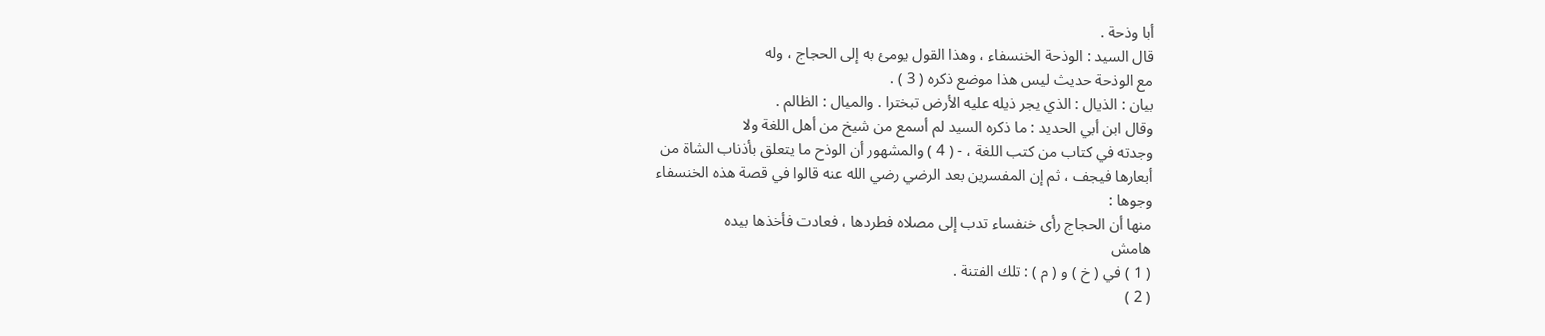أبا وذحة .
قال السيد : الوذحة الخنسفاء ، وهذا القول يومئ به إلى الحجاج ، وله
مع الوذحة حديث ليس هذا موضع ذكره ( 3 ) .
بيان : الذيال : الذي يجر ذيله عليه الأرض تبخترا . والميال : الظالم .
وقال ابن أبي الحديد : ما ذكره السيد لم أسمع من شيخ من أهل اللغة ولا
وجدته في كتاب من كتب اللغة ، - ( 4 ) والمشهور أن الوذح ما يتعلق بأذناب الشاة من
أبعارها فيجف ، ثم إن المفسرين بعد الرضي رضي الله عنه قالوا في قصة هذه الخنسفاء
وجوها :
منها أن الحجاج رأى خنفساء تدب إلى مصلاه فطردها ، فعادت فأخذها بيده
هامش
( 1 ) في ( خ ) و ( م ) : تلك الفتنة .
( 2 )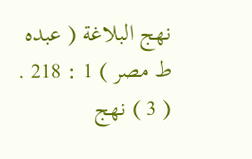نهج البلاغة ( عبده ط مصر ) 1 : 218 .
( 3 ) نهج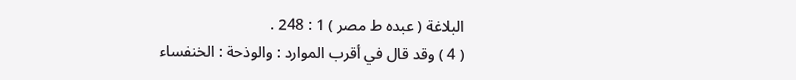البلاغة ( عبده ط مصر ) 1 : 248 .
( 4 ) وقد قال في أقرب الموارد : والوذحة : الخنفساء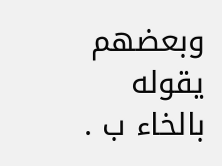وبعضهم يقوله بالخاء ب .